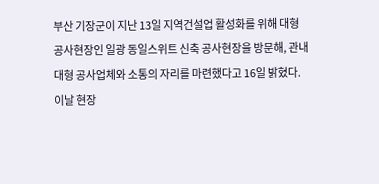부산 기장군이 지난 13일 지역건설업 활성화를 위해 대형 공사현장인 일광 동일스위트 신축 공사현장을 방문해, 관내 대형 공사업체와 소통의 자리를 마련했다고 16일 밝혔다.
이날 현장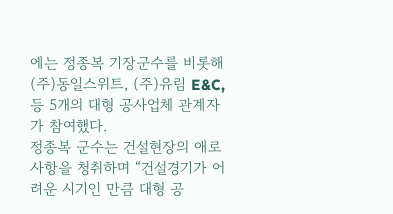에는 정종복 기장군수를 비롯해 (주)동일스위트, (주)유림 E&C, 등 5개의 대형 공사업체 관계자가 참여했다.
정종복 군수는 건설현장의 애로사항을 청취하며 “건설경기가 어려운 시기인 만큼 대형 공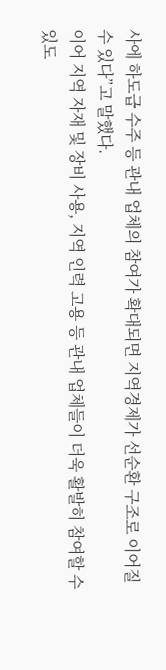사에 하도급 수주 등 관내 업체의 참여가 확대되면 지역경제가 선순환 구조로 이어질 수 있다”고 말했다.
이어 지역 자재 및 장비 사용, 지역 인력 고용 등 관내 업체들이 더욱 활발히 참여할 수 있도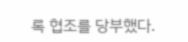록 협조를 당부했다.